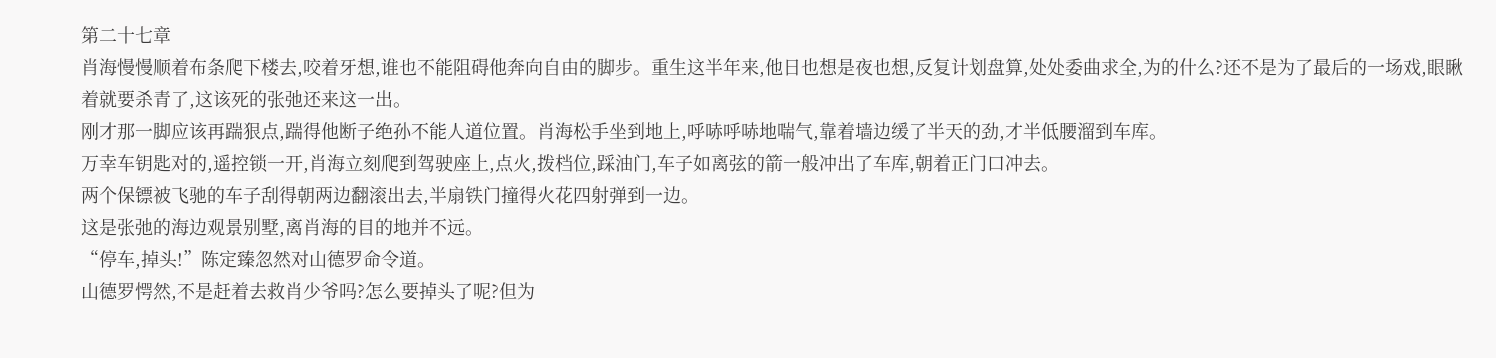第二十七章
肖海慢慢顺着布条爬下楼去,咬着牙想,谁也不能阻碍他奔向自由的脚步。重生这半年来,他日也想是夜也想,反复计划盘算,处处委曲求全,为的什么?还不是为了最后的一场戏,眼瞅着就要杀青了,这该死的张弛还来这一出。
刚才那一脚应该再踹狠点,踹得他断子绝孙不能人道位置。肖海松手坐到地上,呼哧呼哧地喘气,靠着墙边缓了半天的劲,才半低腰溜到车库。
万幸车钥匙对的,遥控锁一开,肖海立刻爬到驾驶座上,点火,拨档位,踩油门,车子如离弦的箭一般冲出了车库,朝着正门口冲去。
两个保镖被飞驰的车子刮得朝两边翻滚出去,半扇铁门撞得火花四射弹到一边。
这是张弛的海边观景别墅,离肖海的目的地并不远。
“停车,掉头!”陈定臻忽然对山德罗命令道。
山德罗愕然,不是赶着去救肖少爷吗?怎么要掉头了呢?但为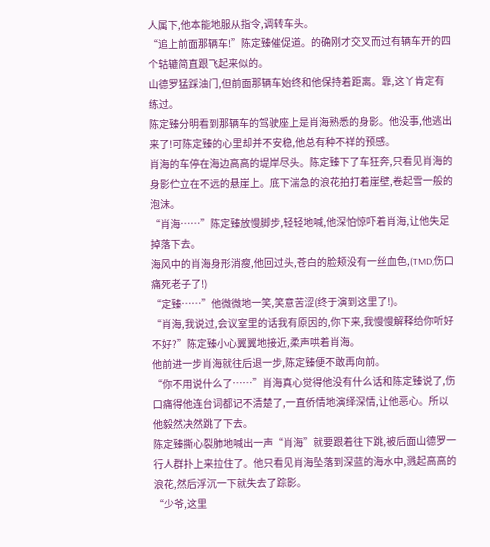人属下,他本能地服从指令,调转车头。
“追上前面那辆车!”陈定臻催促道。的确刚才交叉而过有辆车开的四个轱辘简直跟飞起来似的。
山德罗猛踩油门,但前面那辆车始终和他保持着距离。靠,这丫肯定有练过。
陈定臻分明看到那辆车的驾驶座上是肖海熟悉的身影。他没事,他逃出来了!可陈定臻的心里却并不安稳,他总有种不祥的预感。
肖海的车停在海边高高的堤岸尽头。陈定臻下了车狂奔,只看见肖海的身影伫立在不远的悬崖上。底下湍急的浪花拍打着崖壁,卷起雪一般的泡沫。
“肖海……”陈定臻放慢脚步,轻轻地喊,他深怕惊吓着肖海,让他失足掉落下去。
海风中的肖海身形消瘦,他回过头,苍白的脸颊没有一丝血色,(TMD,伤口痛死老子了!)
“定臻……”他微微地一笑,笑意苦涩(终于演到这里了!)。
“肖海,我说过,会议室里的话我有原因的,你下来,我慢慢解释给你听好不好?”陈定臻小心翼翼地接近,柔声哄着肖海。
他前进一步肖海就往后退一步,陈定臻便不敢再向前。
“你不用说什么了……”肖海真心觉得他没有什么话和陈定臻说了,伤口痛得他连台词都记不清楚了,一直侨情地演绎深情,让他恶心。所以他毅然决然跳了下去。
陈定臻撕心裂肺地喊出一声“肖海”就要跟着往下跳,被后面山德罗一行人群扑上来拉住了。他只看见肖海坠落到深蓝的海水中,溅起高高的浪花,然后浮沉一下就失去了踪影。
“少爷,这里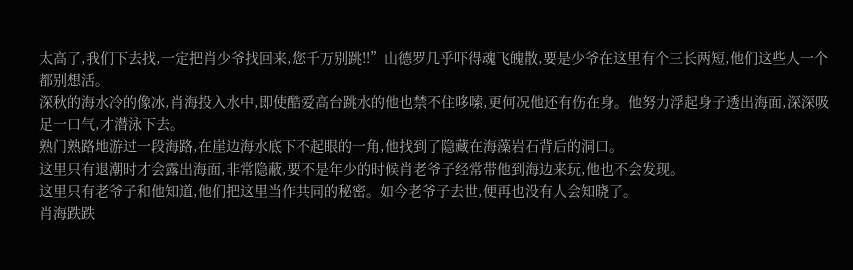太高了,我们下去找,一定把肖少爷找回来,您千万别跳!!”山德罗几乎吓得魂飞魄散,要是少爷在这里有个三长两短,他们这些人一个都别想活。
深秋的海水冷的像冰,肖海投入水中,即使酷爱高台跳水的他也禁不住哆嗦,更何况他还有伤在身。他努力浮起身子透出海面,深深吸足一口气,才潜泳下去。
熟门熟路地游过一段海路,在崖边海水底下不起眼的一角,他找到了隐藏在海藻岩石背后的洞口。
这里只有退潮时才会露出海面,非常隐蔽,要不是年少的时候肖老爷子经常带他到海边来玩,他也不会发现。
这里只有老爷子和他知道,他们把这里当作共同的秘密。如今老爷子去世,便再也没有人会知晓了。
肖海跌跌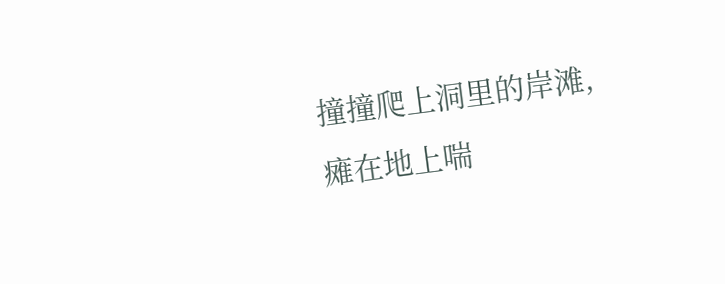撞撞爬上洞里的岸滩,瘫在地上喘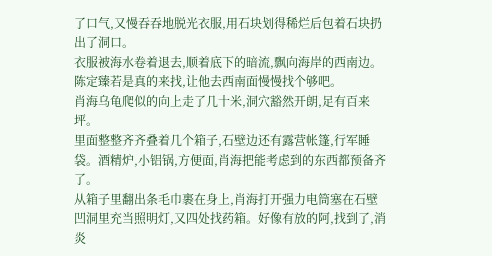了口气,又慢吞吞地脱光衣服,用石块划得稀烂后包着石块扔出了洞口。
衣服被海水卷着退去,顺着底下的暗流,飘向海岸的西南边。陈定臻若是真的来找,让他去西南面慢慢找个够吧。
肖海乌龟爬似的向上走了几十米,洞穴豁然开朗,足有百来坪。
里面整整齐齐叠着几个箱子,石壁边还有露营帐篷,行军睡袋。酒精炉,小铝锅,方便面,肖海把能考虑到的东西都预备齐了。
从箱子里翻出条毛巾裹在身上,肖海打开强力电筒塞在石壁凹洞里充当照明灯,又四处找药箱。好像有放的阿,找到了,消炎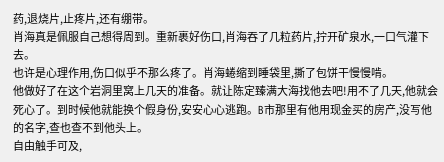药,退烧片,止疼片,还有绷带。
肖海真是佩服自己想得周到。重新裹好伤口,肖海吞了几粒药片,拧开矿泉水,一口气灌下去。
也许是心理作用,伤口似乎不那么疼了。肖海蜷缩到睡袋里,撕了包饼干慢慢啃。
他做好了在这个岩洞里窝上几天的准备。就让陈定臻满大海找他去吧!用不了几天,他就会死心了。到时候他就能换个假身份,安安心心逃跑。B市那里有他用现金买的房产,没写他的名字,查也查不到他头上。
自由触手可及,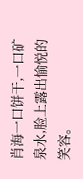肖海一口饼干,一口矿泉水,脸上露出愉悦的笑容。